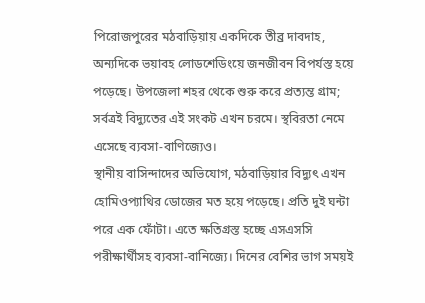পিরোজপুরের মঠবাড়িয়ায় একদিকে তীব্র দাবদাহ, অন্যদিকে ভয়াবহ লোডশেডিংয়ে জনজীবন বিপর্যস্ত হয়ে পড়েছে। উপজেলা শহর থেকে শুরু করে প্রত্যন্ত গ্রাম; সর্বত্রই বিদ্যুতের এই সংকট এখন চরমে। স্থবিরতা নেমে এসেছে ব্যবসা-বাণিজ্যেও।
স্থানীয় বাসিন্দাদের অভিযোগ, মঠবাড়িয়ার বিদ্যুৎ এখন হোমিওপ্যাথির ডোজের মত হয়ে পড়েছে। প্রতি দুই ঘন্টা পরে এক ফোঁটা। এতে ক্ষতিগ্রস্ত হচ্ছে এসএসসি পরীক্ষার্থীসহ ব্যবসা-বানিজ্যে। দিনের বেশির ভাগ সময়ই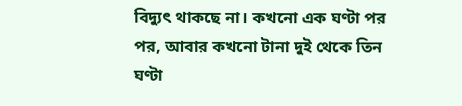বিদ্যুৎ থাকছে না। কখনো এক ঘণ্টা পর পর, আবার কখনো টানা দুই থেকে তিন ঘণ্টা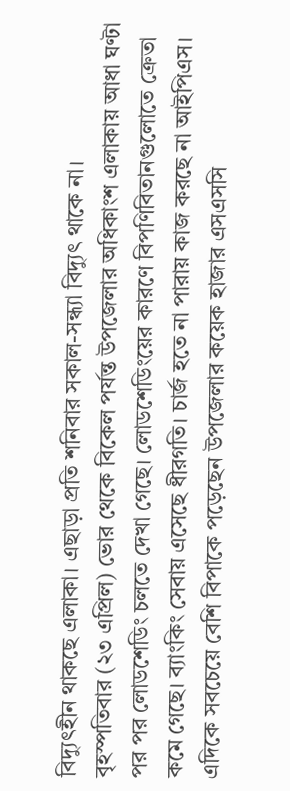বিদ্যুৎহীন থাকছে এলাকা। এছাড়া প্রতি শনিবার সকাল-সন্ধ্যা বিদ্যুৎ থাকে না।
বৃহস্পতিবার (২৩ এপ্রিল) ভোর থেকে বিকেল পর্যন্ত উপজেলার অধিকাংশ এলাকায় আধা ঘণ্টা পর পর লোডশেডিং চলতে দেখা গেছে। লোডশেডিংয়ের কারণে বিপণিবিতানগুলোতে ক্রেতা কমে গেছে। ব্যাংকিং সেবায় এসেছে ধীরগতি। চার্জ হতে না পারায় কাজ করছে না আইপিএস।
এদিকে সবচেয়ে বেশি বিপাকে পড়েছেন উপজেলার কয়েক হাজার এসএসসি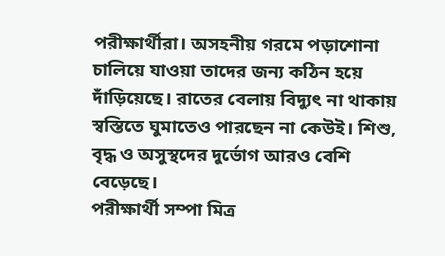পরীক্ষার্থীরা। অসহনীয় গরমে পড়াশোনা চালিয়ে যাওয়া তাদের জন্য কঠিন হয়ে দাঁড়িয়েছে। রাতের বেলায় বিদ্যুৎ না থাকায় স্বস্তিতে ঘুমাতেও পারছেন না কেউই। শিশু, বৃদ্ধ ও অসুস্থদের দুর্ভোগ আরও বেশি বেড়েছে।
পরীক্ষার্থী সম্পা মিত্র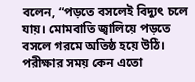বলেন, “পড়তে বসলেই বিদ্যুৎ চলে যায়। মোমবাতি জ্বালিয়ে পড়তে বসলে গরমে অতিষ্ঠ হয়ে উঠি। পরীক্ষার সময় কেন এতো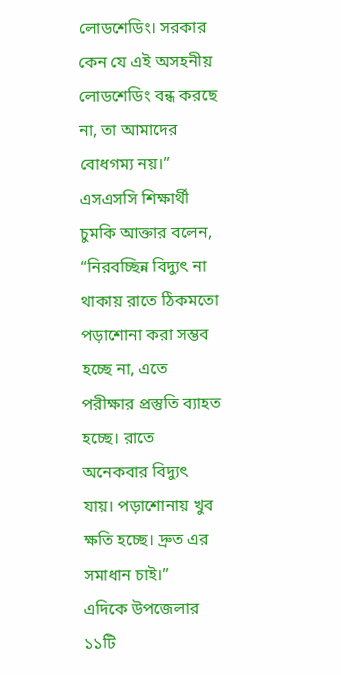লোডশেডিং। সরকার কেন যে এই অসহনীয় লোডশেডিং বন্ধ করছে না, তা আমাদের বোধগম্য নয়।”
এসএসসি শিক্ষার্থী চুমকি আক্তার বলেন, “নিরবচ্ছিন্ন বিদ্যুৎ না থাকায় রাতে ঠিকমতো পড়াশোনা করা সম্ভব হচ্ছে না, এতে পরীক্ষার প্রস্তুতি ব্যাহত হচ্ছে। রাতে অনেকবার বিদ্যুৎ যায়। পড়াশোনায় খুব ক্ষতি হচ্ছে। দ্রুত এর সমাধান চাই।”
এদিকে উপজেলার ১১টি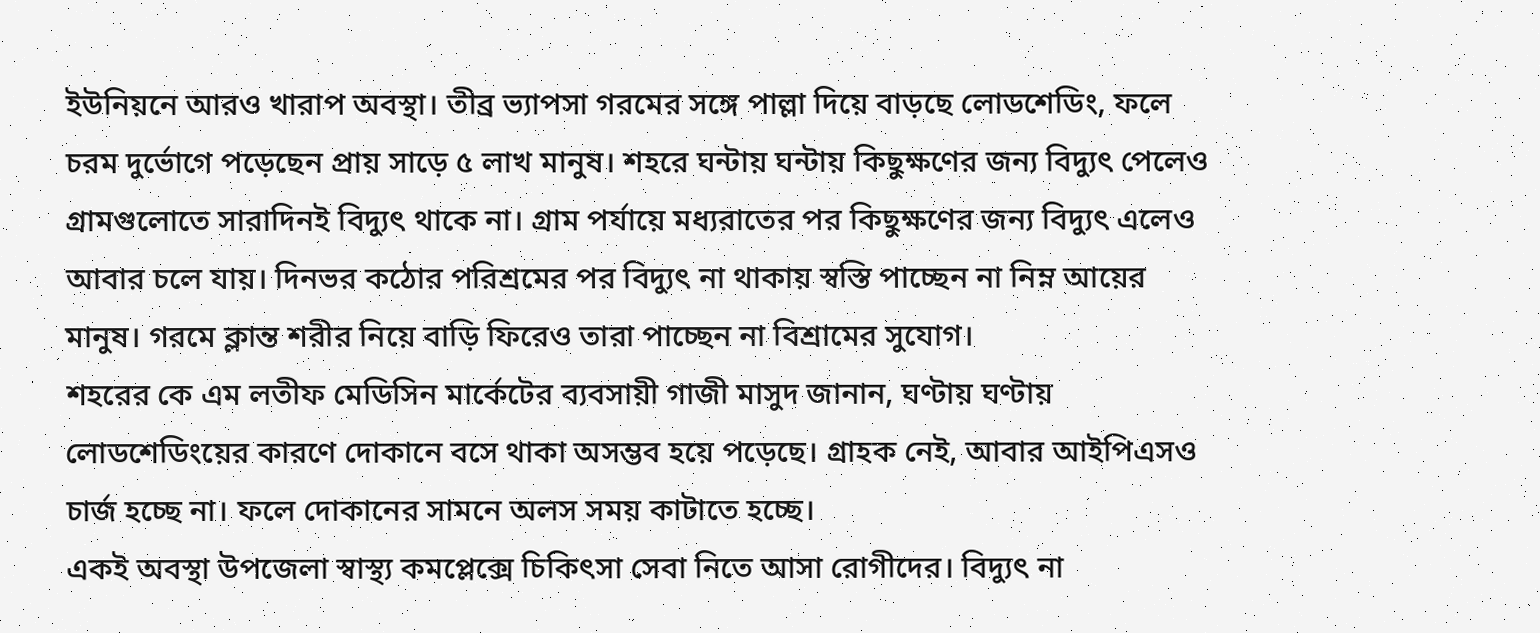ইউনিয়নে আরও খারাপ অবস্থা। তীব্র ভ্যাপসা গরমের সঙ্গে পাল্লা দিয়ে বাড়ছে লোডশেডিং, ফলে চরম দুর্ভোগে পড়েছেন প্রায় সাড়ে ৫ লাখ মানুষ। শহরে ঘন্টায় ঘন্টায় কিছুক্ষণের জন্য বিদ্যুৎ পেলেও গ্রামগুলোতে সারাদিনই বিদ্যুৎ থাকে না। গ্রাম পর্যায়ে মধ্যরাতের পর কিছুক্ষণের জন্য বিদ্যুৎ এলেও আবার চলে যায়। দিনভর কঠোর পরিশ্রমের পর বিদ্যুৎ না থাকায় স্বস্তি পাচ্ছেন না নিম্ন আয়ের মানুষ। গরমে ক্লান্ত শরীর নিয়ে বাড়ি ফিরেও তারা পাচ্ছেন না বিশ্রামের সুযোগ।
শহরের কে এম লতীফ মেডিসিন মার্কেটের ব্যবসায়ী গাজী মাসুদ জানান, ঘণ্টায় ঘণ্টায় লোডশেডিংয়ের কারণে দোকানে বসে থাকা অসম্ভব হয়ে পড়েছে। গ্রাহক নেই, আবার আইপিএসও চার্জ হচ্ছে না। ফলে দোকানের সামনে অলস সময় কাটাতে হচ্ছে।
একই অবস্থা উপজেলা স্বাস্থ্য কমপ্লেক্সে চিকিৎসা সেবা নিতে আসা রোগীদের। বিদ্যুৎ না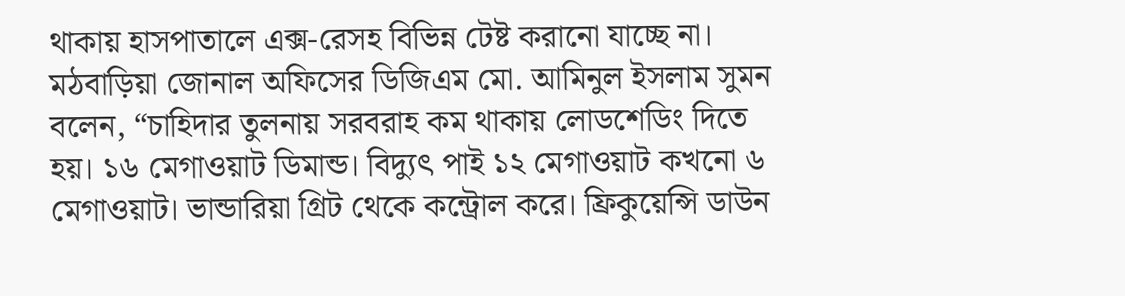থাকায় হাসপাতালে এক্স-রেসহ বিভিন্ন টেষ্ট করানো যাচ্ছে না।
মঠবাড়িয়া জোনাল অফিসের ডিজিএম মো. আমিনুল ইসলাম সুমন বলেন, “চাহিদার তুলনায় সরবরাহ কম থাকায় লোডশেডিং দিতে হয়। ১৬ মেগাওয়াট ডিমান্ড। বিদ্যুৎ পাই ১২ মেগাওয়াট কখনো ৬ মেগাওয়াট। ভান্ডারিয়া গ্রিট থেকে কন্ট্রোল করে। ফ্রিকুয়েন্সি ডাউন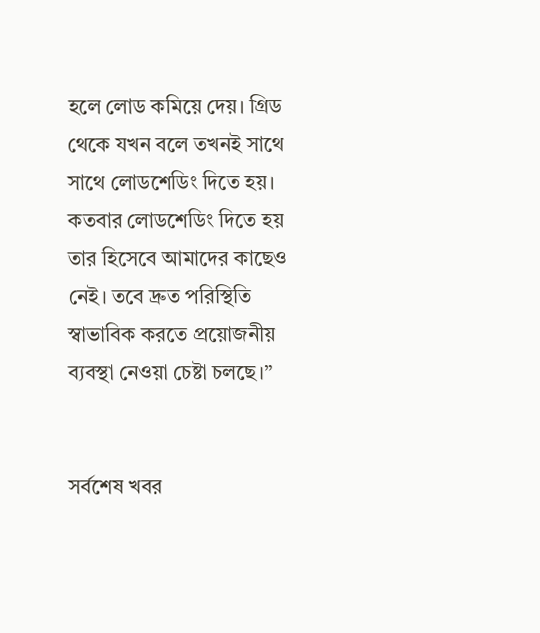হলে লোড কমিয়ে দেয়। গ্রিড থেকে যখন বলে তখনই সাথে সাথে লোডশেডিং দিতে হয়। কতবার লোডশেডিং দিতে হয় তার হিসেবে আমাদের কাছেও নেই। তবে দ্রুত পরিস্থিতি স্বাভাবিক করতে প্রয়োজনীয় ব্যবস্থা নেওয়া চেষ্টা চলছে।”


সর্বশেষ খবর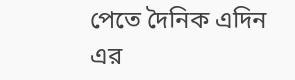পেতে দৈনিক এদিন এর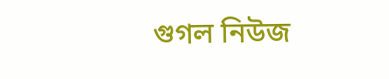গুগল নিউজ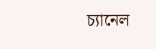চ্যানেল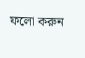ফলো করুন